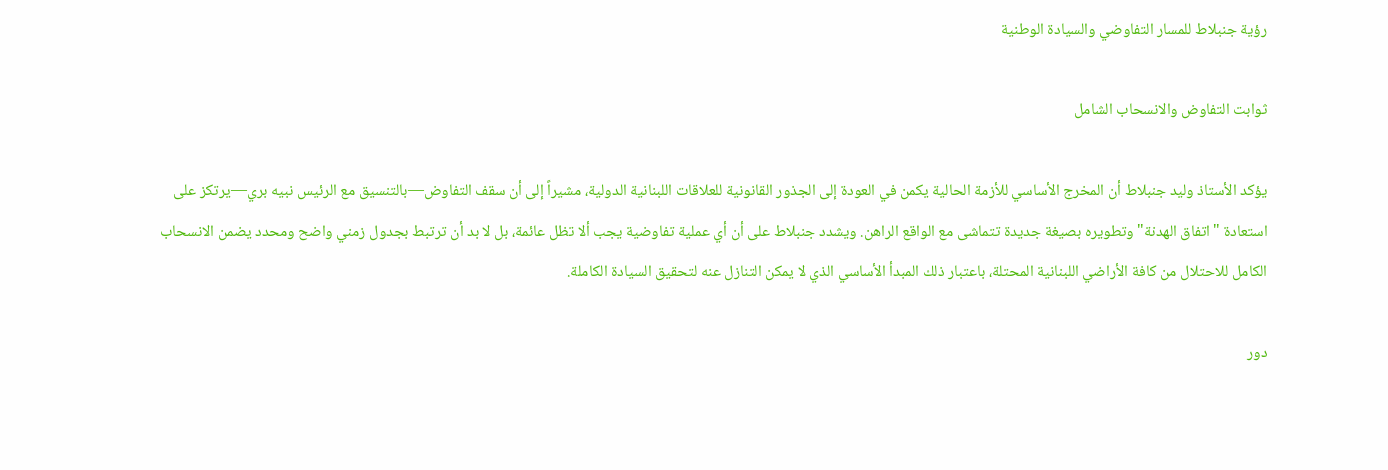رؤية جنبلاط للمسار التفاوضي والسيادة الوطنية

ثوابت التفاوض والانسحاب الشامل

يؤكد الأستاذ وليد جنبلاط أن المخرج الأساسي للأزمة الحالية يكمن في العودة إلى الجذور القانونية للعلاقات اللبنانية الدولية، مشيراً إلى أن سقف التفاوض—بالتنسيق مع الرئيس نبيه بري—يرتكز على استعادة "اتفاق الهدنة" وتطويره بصيغة جديدة تتماشى مع الواقع الراهن. ويشدد جنبلاط على أن أي عملية تفاوضية يجب ألا تظل عائمة، بل لا بد أن ترتبط بجدول زمني واضح ومحدد يضمن الانسحاب الكامل للاحتلال من كافة الأراضي اللبنانية المحتلة، باعتبار ذلك المبدأ الأساسي الذي لا يمكن التنازل عنه لتحقيق السيادة الكاملة.

دور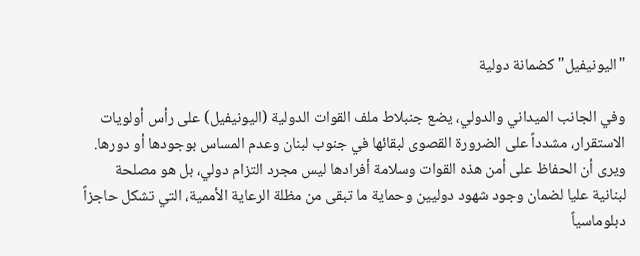"اليونيفيل" كضمانة دولية

وفي الجانب الميداني والدولي، يضع جنبلاط ملف القوات الدولية (اليونيفيل) على رأس أولويات الاستقرار، مشدداً على الضرورة القصوى لبقائها في جنوب لبنان وعدم المساس بوجودها أو دورها. ويرى أن الحفاظ على أمن هذه القوات وسلامة أفرادها ليس مجرد التزام دولي، بل هو مصلحة لبنانية عليا لضمان وجود شهود دوليين وحماية ما تبقى من مظلة الرعاية الأممية، التي تشكل حاجزاً دبلوماسياً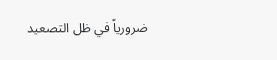ضرورياً في ظل التصعيد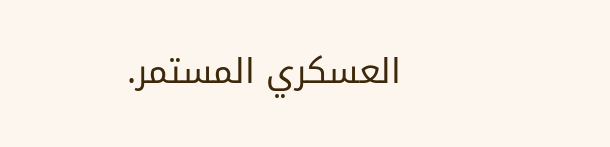العسكري المستمر.